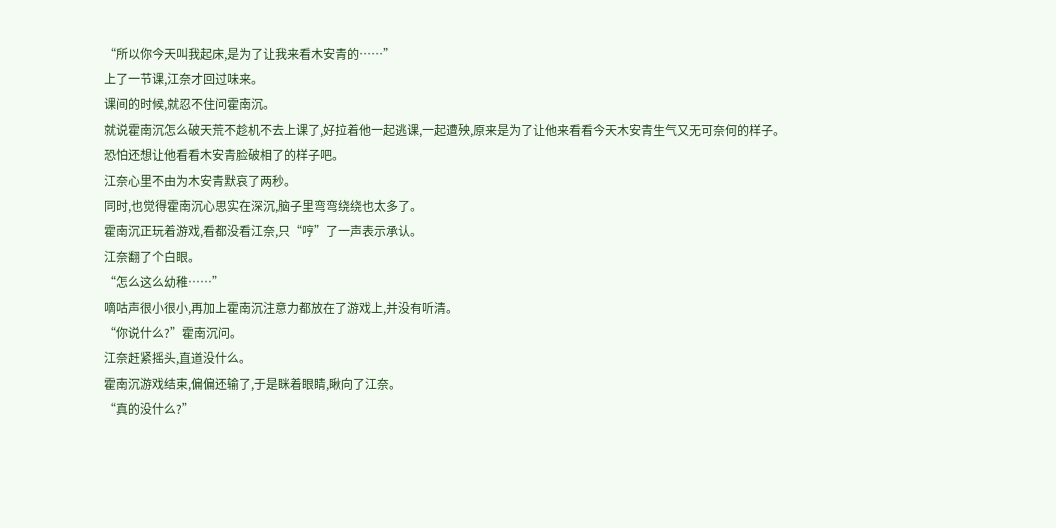“所以你今天叫我起床,是为了让我来看木安青的……”
上了一节课,江奈才回过味来。
课间的时候,就忍不住问霍南沉。
就说霍南沉怎么破天荒不趁机不去上课了,好拉着他一起逃课,一起遭殃,原来是为了让他来看看今天木安青生气又无可奈何的样子。
恐怕还想让他看看木安青脸破相了的样子吧。
江奈心里不由为木安青默哀了两秒。
同时,也觉得霍南沉心思实在深沉,脑子里弯弯绕绕也太多了。
霍南沉正玩着游戏,看都没看江奈,只“哼”了一声表示承认。
江奈翻了个白眼。
“怎么这么幼稚……”
嘀咕声很小很小,再加上霍南沉注意力都放在了游戏上,并没有听清。
“你说什么?”霍南沉问。
江奈赶紧摇头,直道没什么。
霍南沉游戏结束,偏偏还输了,于是眯着眼睛,瞅向了江奈。
“真的没什么?”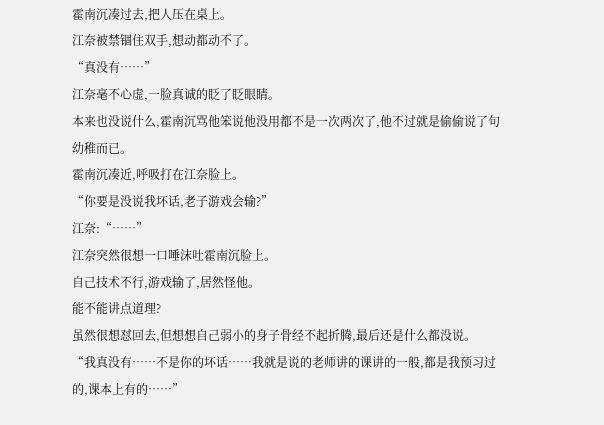霍南沉凑过去,把人压在桌上。
江奈被禁锢住双手,想动都动不了。
“真没有……”
江奈毫不心虚,一脸真诚的眨了眨眼睛。
本来也没说什么,霍南沉骂他笨说他没用都不是一次两次了,他不过就是偷偷说了句幼稚而已。
霍南沉凑近,呼吸打在江奈脸上。
“你要是没说我坏话,老子游戏会输?”
江奈:“……”
江奈突然很想一口唾沫吐霍南沉脸上。
自己技术不行,游戏输了,居然怪他。
能不能讲点道理?
虽然很想怼回去,但想想自己弱小的身子骨经不起折腾,最后还是什么都没说。
“我真没有……不是你的坏话……我就是说的老师讲的课讲的一般,都是我预习过的,课本上有的……”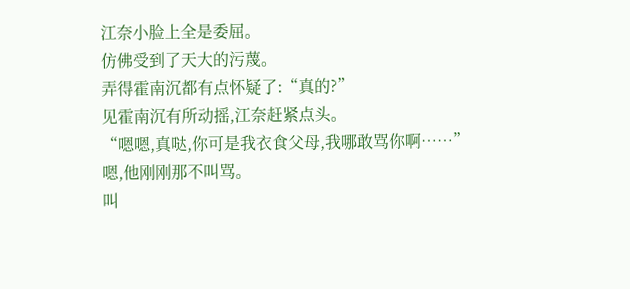江奈小脸上全是委屈。
仿佛受到了天大的污蔑。
弄得霍南沉都有点怀疑了:“真的?”
见霍南沉有所动摇,江奈赶紧点头。
“嗯嗯,真哒,你可是我衣食父母,我哪敢骂你啊……”
嗯,他刚刚那不叫骂。
叫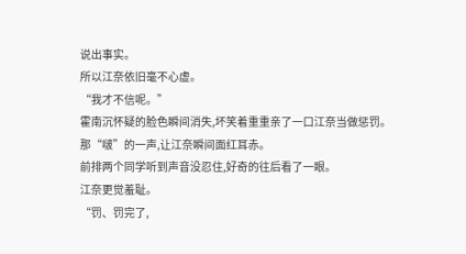说出事实。
所以江奈依旧毫不心虚。
“我才不信呢。”
霍南沉怀疑的脸色瞬间消失,坏笑着重重亲了一口江奈当做惩罚。
那“啵”的一声,让江奈瞬间面红耳赤。
前排两个同学听到声音没忍住,好奇的往后看了一眼。
江奈更觉羞耻。
“罚、罚完了,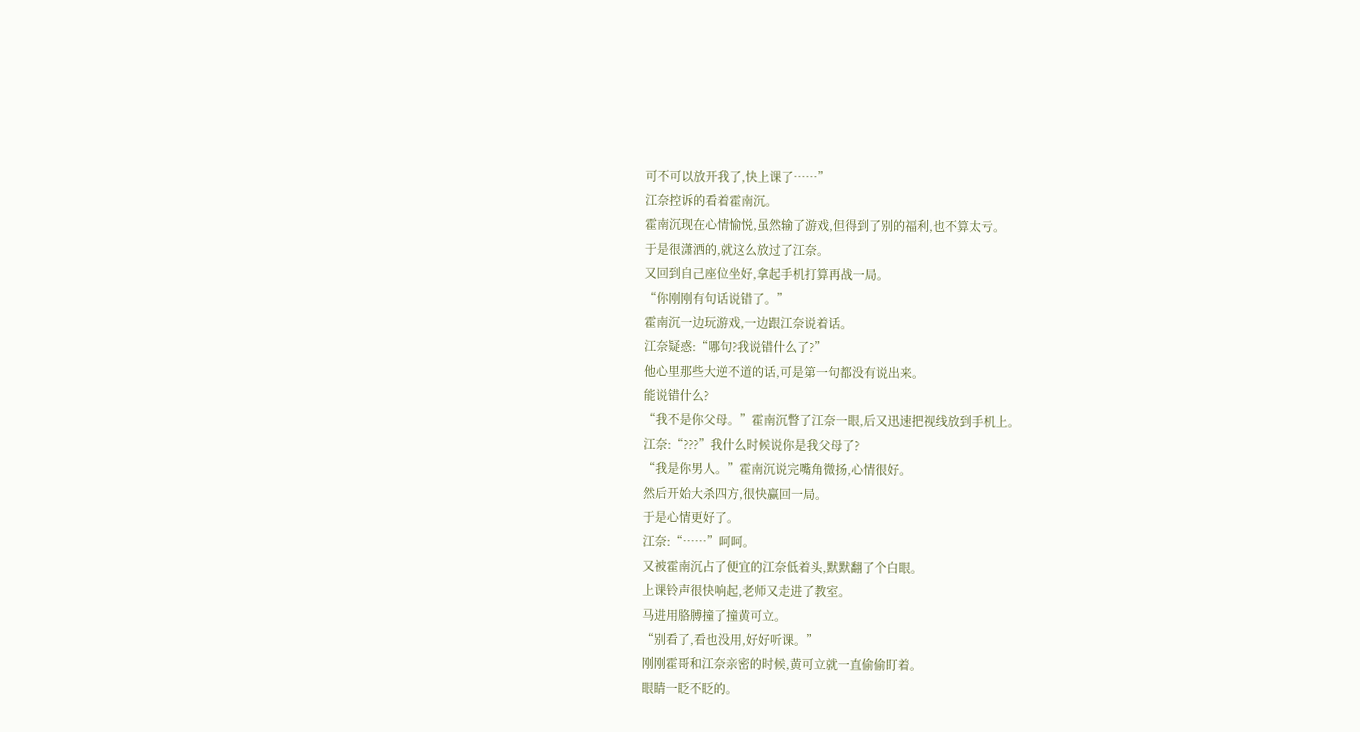可不可以放开我了,快上课了……”
江奈控诉的看着霍南沉。
霍南沉现在心情愉悦,虽然输了游戏,但得到了别的福利,也不算太亏。
于是很潇洒的,就这么放过了江奈。
又回到自己座位坐好,拿起手机打算再战一局。
“你刚刚有句话说错了。”
霍南沉一边玩游戏,一边跟江奈说着话。
江奈疑惑:“哪句?我说错什么了?”
他心里那些大逆不道的话,可是第一句都没有说出来。
能说错什么?
“我不是你父母。”霍南沉瞥了江奈一眼,后又迅速把视线放到手机上。
江奈:“???”我什么时候说你是我父母了?
“我是你男人。”霍南沉说完嘴角微扬,心情很好。
然后开始大杀四方,很快赢回一局。
于是心情更好了。
江奈:“……”呵呵。
又被霍南沉占了便宜的江奈低着头,默默翻了个白眼。
上课铃声很快响起,老师又走进了教室。
马进用胳膊撞了撞黄可立。
“别看了,看也没用,好好听课。”
刚刚霍哥和江奈亲密的时候,黄可立就一直偷偷盯着。
眼睛一眨不眨的。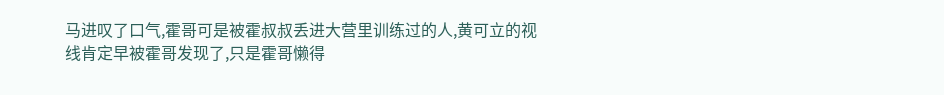马进叹了口气,霍哥可是被霍叔叔丢进大营里训练过的人,黄可立的视线肯定早被霍哥发现了,只是霍哥懒得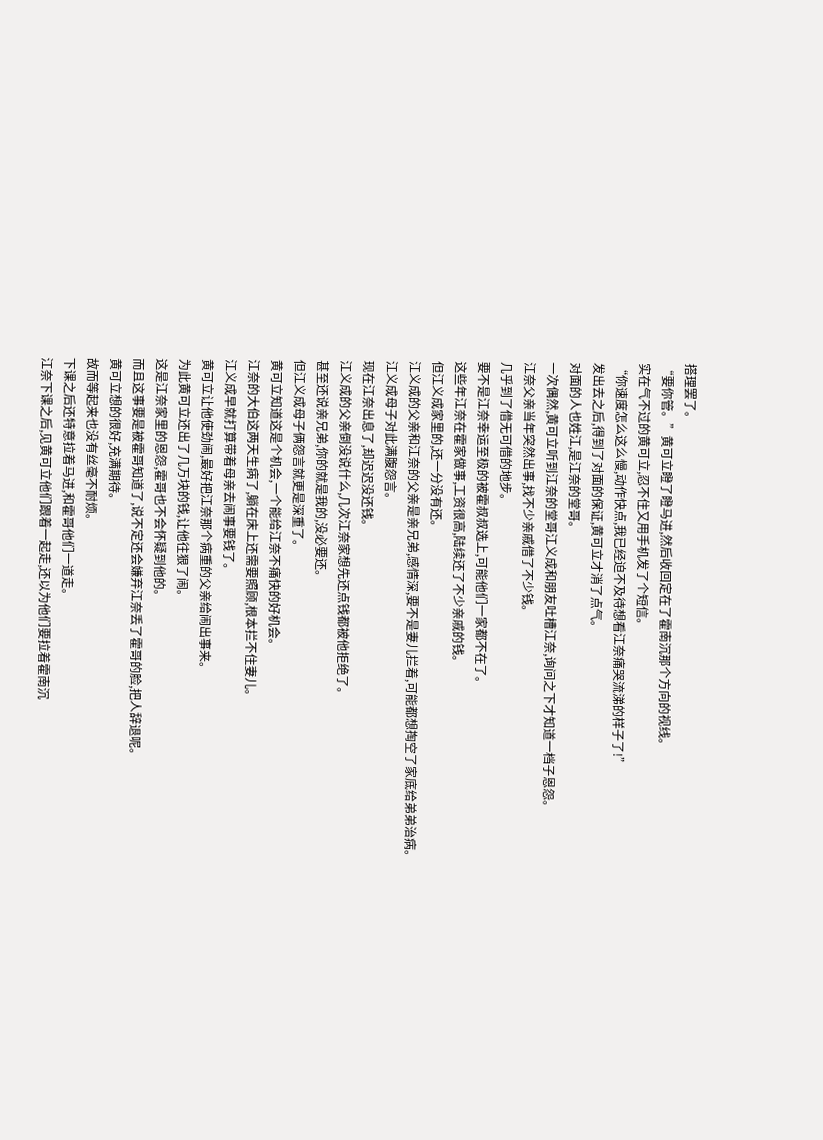搭理罢了。
“要你管。”黄可立瞪了瞪马进,然后收回定在了霍南沉那个方向的视线。
实在气不过的黄可立,忍不住又用手机发了个短信。
“你速度怎么这么慢,动作快点,我已经迫不及待想看江奈痛哭流涕的样子了!”
发出去之后,得到了对面的保证,黄可立才消了点气。
对面的人也姓江,是江奈的堂哥。
一次偶然,黄可立听到江奈的堂哥江义成和朋友吐槽江奈,询问之下才知道一档子恩怨。
江奈父亲当年突然出事,找不少亲戚借了不少钱。
几乎到了借无可借的地步。
要不是江奈幸运至极的被霍叔叔选上,可能他们一家都不在了。
这些年江奈在霍家做事,工资很高,陆续还了不少亲戚的钱。
但江义成家里的,还一分没有还。
江义成的父亲和江奈的父亲是亲兄弟,感情深,要不是妻儿拦着,可能都想掏空了家底给弟弟治病。
江义成母子对此满腹怨言。
现在江奈出息了,却迟迟没还钱。
江义成的父亲倒没说什么,几次江奈家想先还点钱都被他拒绝了。
甚至还说亲兄弟,你的就是我的,没必要还。
但江义成母子俩怨言就更是深重了。
黄可立知道这是个机会,一个能给江奈不痛快的好机会。
江奈的大伯这两天生病了,躺在床上还需要照顾,根本拦不住妻儿。
江义成早就打算带着母亲去闹事要钱了。
黄可立让他使劲闹,最好把江奈那个病重的父亲给闹出事来。
为此黄可立还出了几万块的钱,让他往狠了闹。
这是江奈家里的恩怨,霍哥也不会怀疑到他的。
而且这事要是被霍哥知道了,说不定还会嫌弃江奈丢了霍哥的脸,把人辞退呢。
黄可立想的很好,充满期待。
故而等起来也没有丝毫不耐烦。
下课之后还特意拉着马进,和霍哥他们一道走。
江奈下课之后,见黄可立他们跟着一起走,还以为他们要拉着霍南沉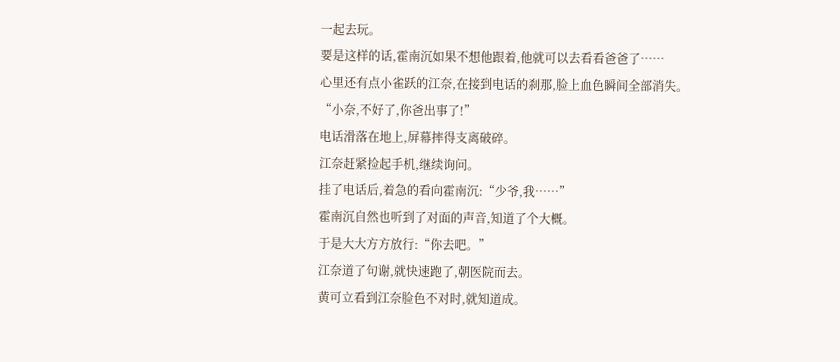一起去玩。
要是这样的话,霍南沉如果不想他跟着,他就可以去看看爸爸了……
心里还有点小雀跃的江奈,在接到电话的刹那,脸上血色瞬间全部消失。
“小奈,不好了,你爸出事了!”
电话滑落在地上,屏幕摔得支离破碎。
江奈赶紧捡起手机,继续询问。
挂了电话后,着急的看向霍南沉:“少爷,我……”
霍南沉自然也听到了对面的声音,知道了个大概。
于是大大方方放行:“你去吧。”
江奈道了句谢,就快速跑了,朝医院而去。
黄可立看到江奈脸色不对时,就知道成。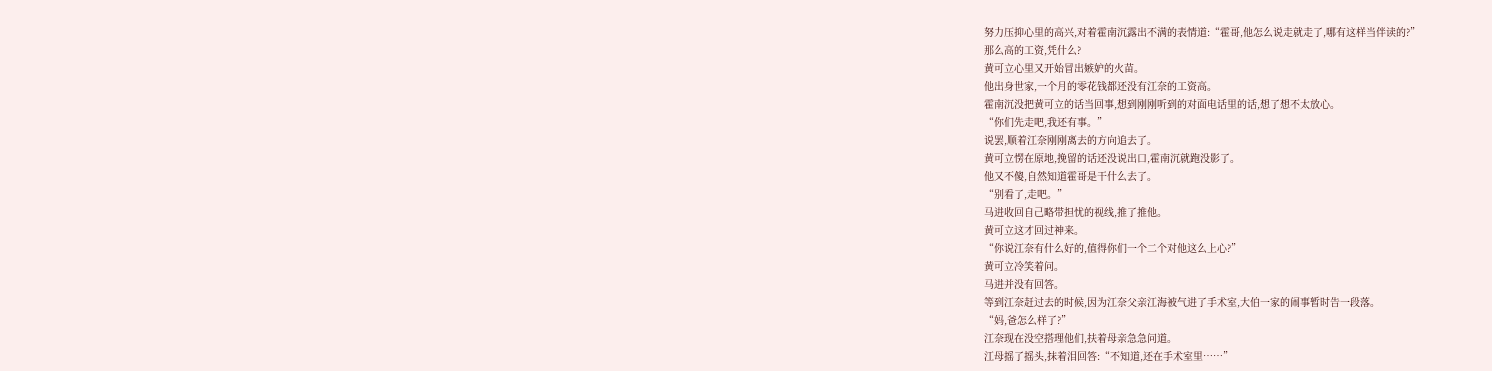努力压抑心里的高兴,对着霍南沉露出不满的表情道:“霍哥,他怎么说走就走了,哪有这样当伴读的?”
那么高的工资,凭什么?
黄可立心里又开始冒出嫉妒的火苗。
他出身世家,一个月的零花钱都还没有江奈的工资高。
霍南沉没把黄可立的话当回事,想到刚刚听到的对面电话里的话,想了想不太放心。
“你们先走吧,我还有事。”
说罢,顺着江奈刚刚离去的方向追去了。
黄可立愣在原地,挽留的话还没说出口,霍南沉就跑没影了。
他又不傻,自然知道霍哥是干什么去了。
“别看了,走吧。”
马进收回自己略带担忧的视线,推了推他。
黄可立这才回过神来。
“你说江奈有什么好的,值得你们一个二个对他这么上心?”
黄可立冷笑着问。
马进并没有回答。
等到江奈赶过去的时候,因为江奈父亲江海被气进了手术室,大伯一家的闹事暂时告一段落。
“妈,爸怎么样了?”
江奈现在没空搭理他们,扶着母亲急急问道。
江母摇了摇头,抹着泪回答:“不知道,还在手术室里……”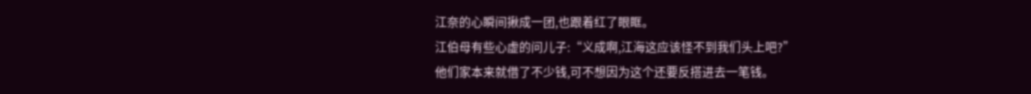江奈的心瞬间揪成一团,也跟着红了眼眶。
江伯母有些心虚的问儿子:“义成啊,江海这应该怪不到我们头上吧?”
他们家本来就借了不少钱,可不想因为这个还要反搭进去一笔钱。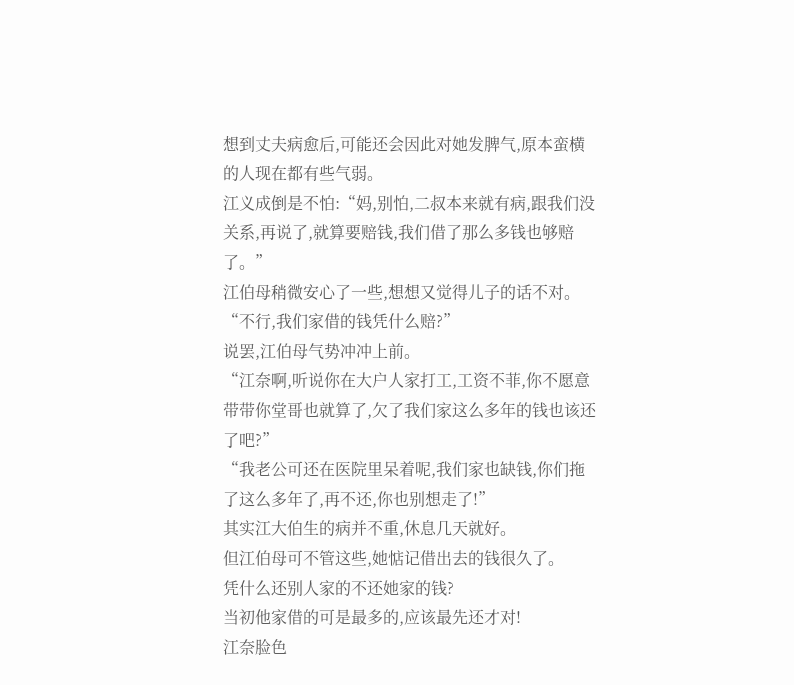想到丈夫病愈后,可能还会因此对她发脾气,原本蛮横的人现在都有些气弱。
江义成倒是不怕:“妈,别怕,二叔本来就有病,跟我们没关系,再说了,就算要赔钱,我们借了那么多钱也够赔了。”
江伯母稍微安心了一些,想想又觉得儿子的话不对。
“不行,我们家借的钱凭什么赔?”
说罢,江伯母气势冲冲上前。
“江奈啊,听说你在大户人家打工,工资不菲,你不愿意带带你堂哥也就算了,欠了我们家这么多年的钱也该还了吧?”
“我老公可还在医院里呆着呢,我们家也缺钱,你们拖了这么多年了,再不还,你也别想走了!”
其实江大伯生的病并不重,休息几天就好。
但江伯母可不管这些,她惦记借出去的钱很久了。
凭什么还别人家的不还她家的钱?
当初他家借的可是最多的,应该最先还才对!
江奈脸色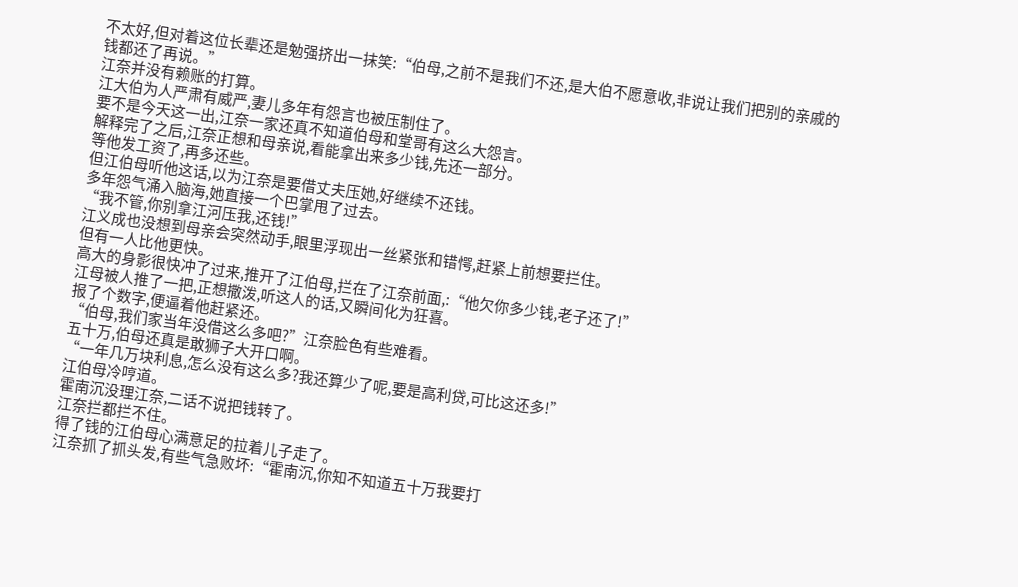不太好,但对着这位长辈还是勉强挤出一抹笑:“伯母,之前不是我们不还,是大伯不愿意收,非说让我们把别的亲戚的钱都还了再说。”
江奈并没有赖账的打算。
江大伯为人严肃有威严,妻儿多年有怨言也被压制住了。
要不是今天这一出,江奈一家还真不知道伯母和堂哥有这么大怨言。
解释完了之后,江奈正想和母亲说,看能拿出来多少钱,先还一部分。
等他发工资了,再多还些。
但江伯母听他这话,以为江奈是要借丈夫压她,好继续不还钱。
多年怨气涌入脑海,她直接一个巴掌甩了过去。
“我不管,你别拿江河压我,还钱!”
江义成也没想到母亲会突然动手,眼里浮现出一丝紧张和错愕,赶紧上前想要拦住。
但有一人比他更快。
高大的身影很快冲了过来,推开了江伯母,拦在了江奈前面,:“他欠你多少钱,老子还了!”
江母被人推了一把,正想撒泼,听这人的话,又瞬间化为狂喜。
报了个数字,便逼着他赶紧还。
“伯母,我们家当年没借这么多吧?”江奈脸色有些难看。
五十万,伯母还真是敢狮子大开口啊。
“一年几万块利息,怎么没有这么多?我还算少了呢,要是高利贷,可比这还多!”
江伯母冷哼道。
霍南沉没理江奈,二话不说把钱转了。
江奈拦都拦不住。
得了钱的江伯母心满意足的拉着儿子走了。
江奈抓了抓头发,有些气急败坏:“霍南沉,你知不知道五十万我要打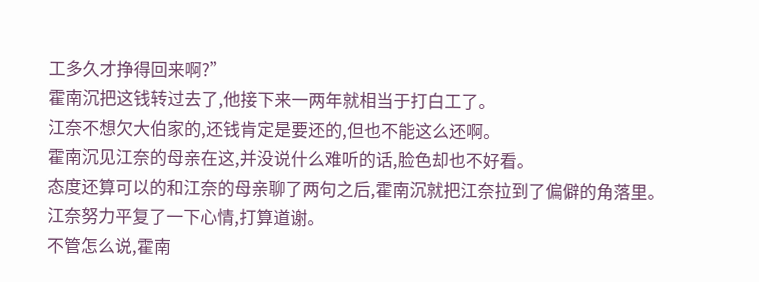工多久才挣得回来啊?”
霍南沉把这钱转过去了,他接下来一两年就相当于打白工了。
江奈不想欠大伯家的,还钱肯定是要还的,但也不能这么还啊。
霍南沉见江奈的母亲在这,并没说什么难听的话,脸色却也不好看。
态度还算可以的和江奈的母亲聊了两句之后,霍南沉就把江奈拉到了偏僻的角落里。
江奈努力平复了一下心情,打算道谢。
不管怎么说,霍南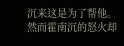沉来这是为了帮他。
然而霍南沉的怒火却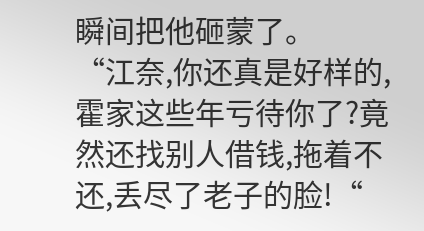瞬间把他砸蒙了。
“江奈,你还真是好样的,霍家这些年亏待你了?竟然还找别人借钱,拖着不还,丢尽了老子的脸!“